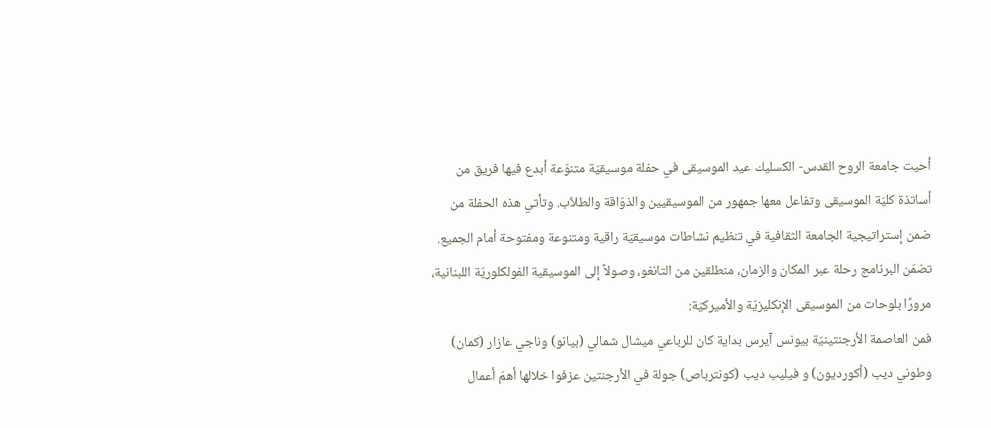أحيت جامعة الروح القدس- الكسليك عيد الموسيقى في حفلة موسيقيّة متنوّعة أبدع فيها فريق من أساتذة كليّة الموسيقى وتفاعل معها جمهور من الموسيقيين والذوّاقة والطلاّب. وتأتي هذه الحفلة من ضمن إستراتيجية الجامعة الثقافية في تنظيم نشاطات موسيقيّة راقية ومتنوعة ومفتوحة أمام الجميع.
تضمّن البرنامج رحلة عبر المكان والزمان، منطلقين من التانغو، وصولاً إلى الموسيقية الفولكلوريّة اللبنانية، مرورًا بلوحات من الموسيقى الإنكليزيّة والأميركيّة:
فمن العاصمة الأرجنتينيّة بيونس آيرس بداية كان للرباعي ميشال شمالي (بيانو) وناجي عازار (كمان) وطوني ديب (أكورديون) و فيليب ديب (كونترباص) جولة في الأرجنتين عزفوا خلالها أهمّ أعمال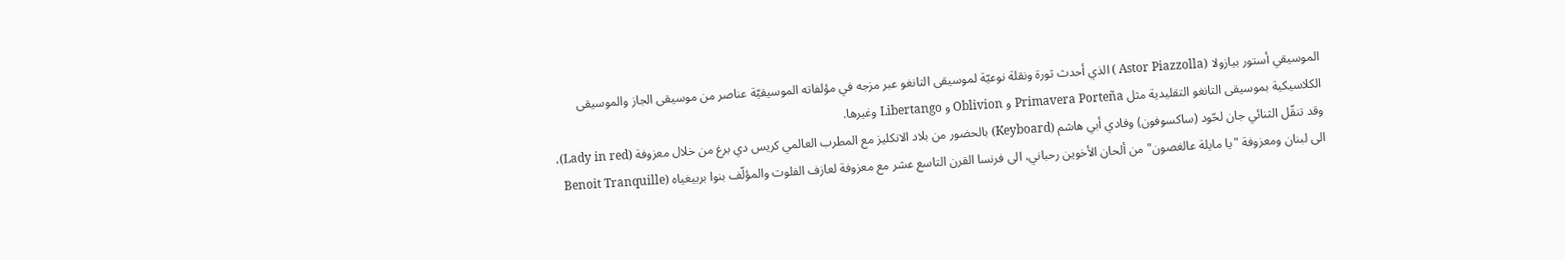الموسيقي أستور بيازولا (Astor Piazzolla ) الذي أحدث ثورة ونقلة نوعيّة لموسيقى التانغو عبر مزجه في مؤلفاته الموسيقيّة عناصر من موسيقى الجاز والموسيقى الكلاسيكية بموسيقى التانغو التقليدية مثل Primavera Porteña و Oblivion و Libertango وغيرها.
وقد تنقّل الثنائي جان لحّود (ساكسوفون) وفادي أبي هاشم (Keyboard) بالحضور من بلاد الانكليز مع المطرب العالمي كريس دي برغ من خلال معزوفة (Lady in red)، الى لبنان ومعزوفة "يا مايلة عالغصون" من ألحان الأخوين رحباني، الى فرنسا القرن التاسع عشر مع معزوفة لعازف الفلوت والمؤلّف بنوا بربيغياه (Benoit Tranquille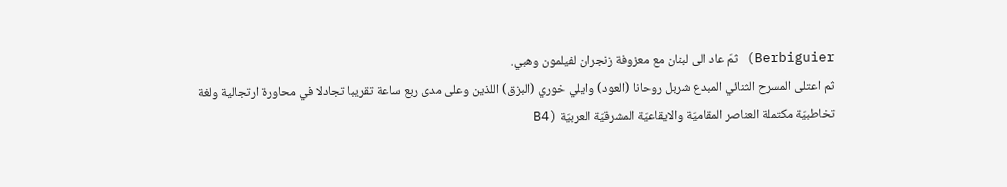Berbiguier) ثمّ عاد الى لبنان مع معزوفة زنجران لفيلمون وهبي.
ثم اعتلى المسرح الثنائي المبدع شربل روحانا (العود) وايلي خوري (البزق) اللذين وعلى مدى ربع ساعة تقريبا تجادلا في محاورة ارتجالية ولغة تخاطبيّة مكتملة العناصر المقاميّة والايقاعيّة المشرقيّة العربيّة (B4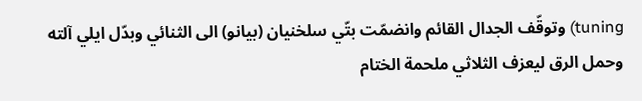tuning) وتوقّف الجدال القائم وانضمّت بتّي سلخنيان (بيانو) الى الثنائي وبدّل ايلي آلته وحمل الرق ليعزف الثلاثي ملحمة الختام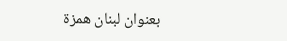بعنوان لبنان همزة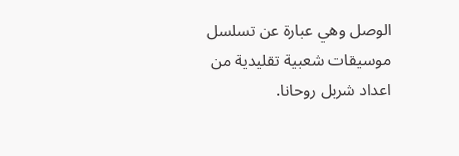الوصل وهي عبارة عن تسلسل موسيقات شعبية تقليدية من اعداد شربل روحانا.